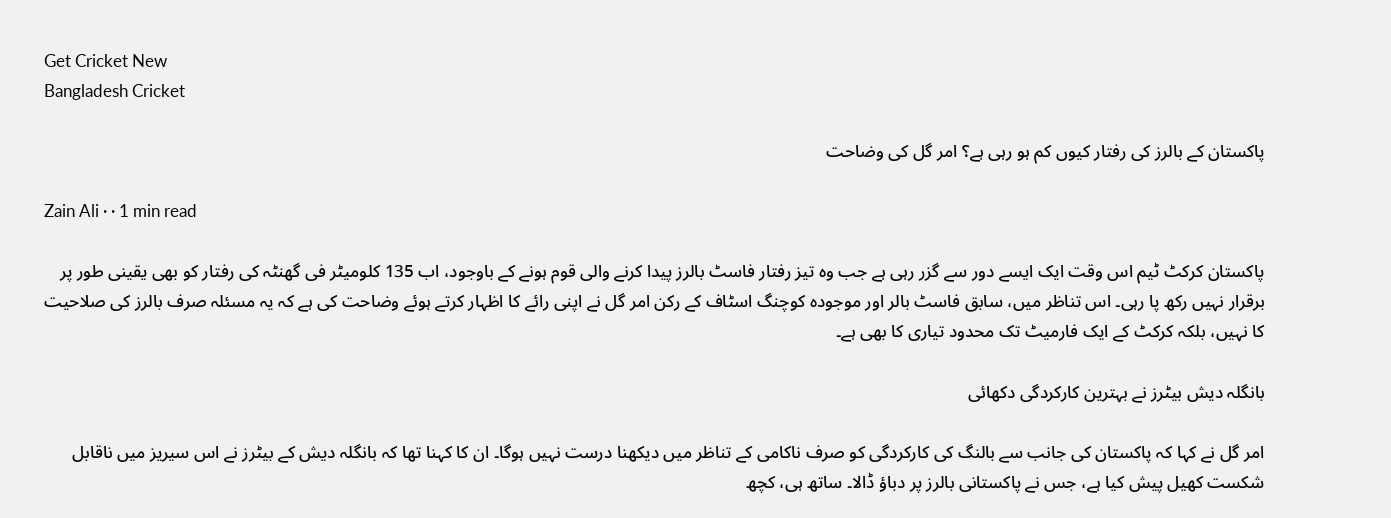Get Cricket New
Bangladesh Cricket

پاکستان کے بالرز کی رفتار کیوں کم ہو رہی ہے؟ امر گل کی وضاحت

Zain Ali · · 1 min read

پاکستان کرکٹ ٹیم اس وقت ایک ایسے دور سے گزر رہی ہے جب وہ تیز رفتار فاسٹ بالرز پیدا کرنے والی قوم ہونے کے باوجود، اب 135 کلومیٹر فی گھنٹہ کی رفتار کو بھی یقینی طور پر برقرار نہیں رکھ پا رہی۔ اس تناظر میں، سابق فاسٹ بالر اور موجودہ کوچنگ اسٹاف کے رکن امر گل نے اپنی رائے کا اظہار کرتے ہوئے وضاحت کی ہے کہ یہ مسئلہ صرف بالرز کی صلاحیت کا نہیں، بلکہ کرکٹ کے ایک فارمیٹ تک محدود تیاری کا بھی ہے۔

بانگلہ دیش بیٹرز نے بہترین کارکردگی دکھائی

امر گل نے کہا کہ پاکستان کی جانب سے بالنگ کی کارکردگی کو صرف ناکامی کے تناظر میں دیکھنا درست نہیں ہوگا۔ ان کا کہنا تھا کہ بانگلہ دیش کے بیٹرز نے اس سیریز میں ناقابل شکست کھیل پیش کیا ہے، جس نے پاکستانی بالرز پر دباؤ ڈالا۔ ساتھ ہی، کچھ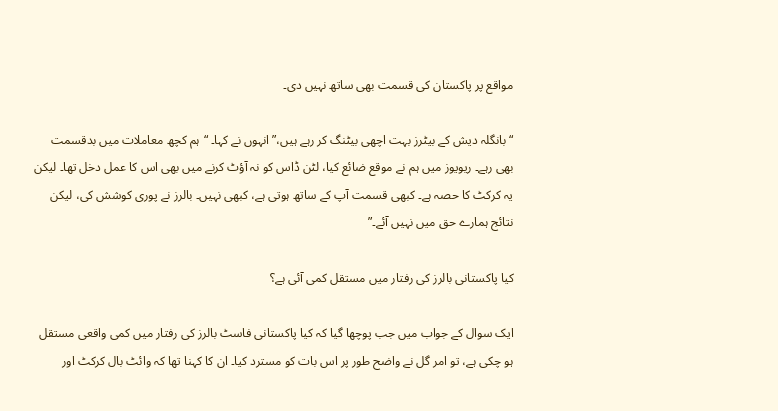مواقع پر پاکستان کی قسمت بھی ساتھ نہیں دی۔

“بانگلہ دیش کے بیٹرز بہت اچھی بیٹنگ کر رہے ہیں،” انہوں نے کہا۔ “ہم کچھ معاملات میں بدقسمت بھی رہے۔ ریویوز میں ہم نے موقع ضائع کیا، لٹن ڈاس کو نہ آؤٹ کرنے میں بھی اس کا عمل دخل تھا۔ لیکن یہ کرکٹ کا حصہ ہے۔ کبھی قسمت آپ کے ساتھ ہوتی ہے، کبھی نہیں۔ بالرز نے پوری کوشش کی، لیکن نتائج ہمارے حق میں نہیں آئے۔”

کیا پاکستانی بالرز کی رفتار میں مستقل کمی آئی ہے؟

ایک سوال کے جواب میں جب پوچھا گیا کہ کیا پاکستانی فاسٹ بالرز کی رفتار میں کمی واقعی مستقل ہو چکی ہے، تو امر گل نے واضح طور پر اس بات کو مسترد کیا۔ ان کا کہنا تھا کہ وائٹ بال کرکٹ اور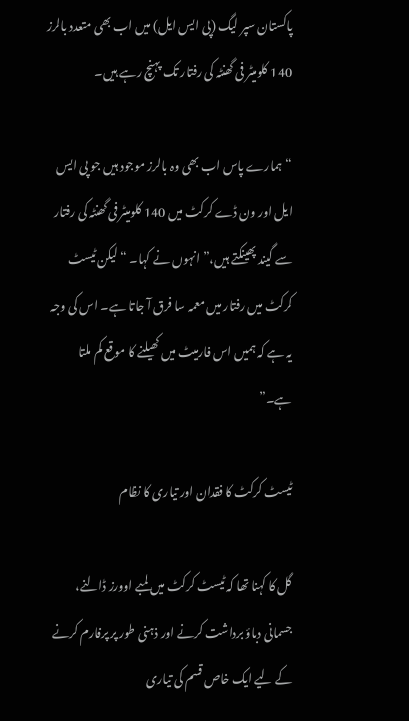پاکستان سپر لیگ (پی ایس ایل) میں اب بھی متعدد بالرز 140 کلومیٹر فی گھنٹہ کی رفتار تک پہنچ رہے ہیں۔

“ہمارے پاس اب بھی وہ بالرز موجود ہیں جو پی ایس ایل اور ون ڈے کرکٹ میں 140 کلومیٹر فی گھنٹہ کی رفتار سے گیند پھینکتے ہیں،” انہوں نے کہا۔ “لیکن ٹیسٹ کرکٹ میں رفتار میں معمہ سا فرق آ جاتا ہے۔ اس کی وجہ یہ ہے کہ ہمیں اس فارمیٹ میں کھیلنے کا موقع کم ملتا ہے۔”

ٹیسٹ کرکٹ کا فقدان اور تیاری کا نظام

گل کا کہنا تھا کہ ٹیسٹ کرکٹ میں لمبے اوورز ڈالنے، جسمانی دباؤ برداشت کرنے اور ذہنی طور پر پرفارم کرنے کے لیے ایک خاص قسم کی تیاری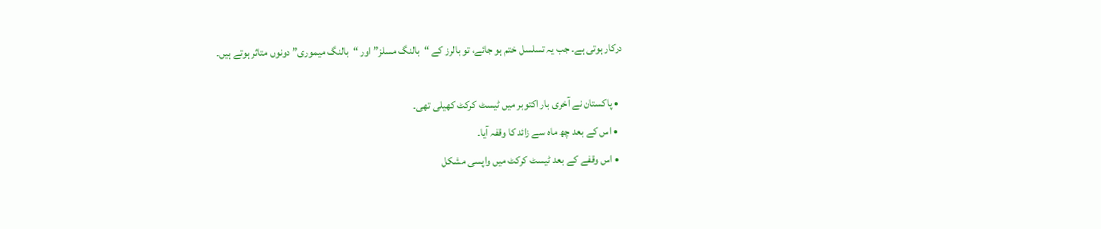درکار ہوتی ہے۔ جب یہ تسلسل ختم ہو جائے، تو بالرز کے “بالنگ مسلز” اور “بالنگ میموری” دونوں متاثر ہوتے ہیں۔

  • پاکستان نے آخری بار اکتوبر میں ٹیسٹ کرکٹ کھیلی تھی۔
  • اس کے بعد چھ ماہ سے زائد کا وقفہ آیا۔
  • اس وقفے کے بعد ٹیسٹ کرکٹ میں واپسی مشکل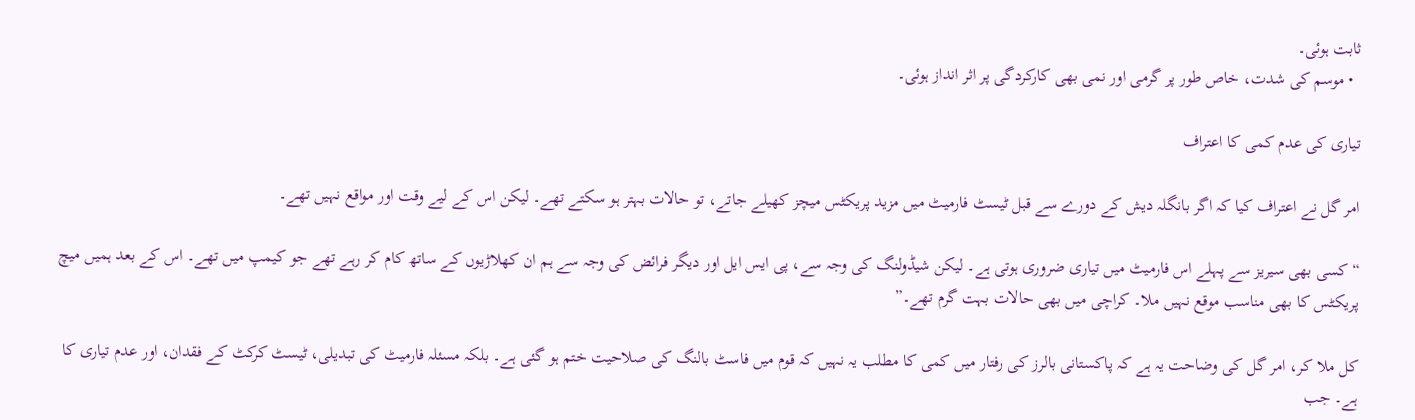ثابت ہوئی۔
  • موسم کی شدت، خاص طور پر گرمی اور نمی بھی کارکردگی پر اثر انداز ہوئی۔

تیاری کی عدم کمی کا اعتراف

امر گل نے اعتراف کیا کہ اگر بانگلہ دیش کے دورے سے قبل ٹیسٹ فارمیٹ میں مزید پریکٹس میچز کھیلے جاتے، تو حالات بہتر ہو سکتے تھے۔ لیکن اس کے لیے وقت اور مواقع نہیں تھے۔

“کسی بھی سیریز سے پہلے اس فارمیٹ میں تیاری ضروری ہوتی ہے۔ لیکن شیڈولنگ کی وجہ سے، پی ایس ایل اور دیگر فرائض کی وجہ سے ہم ان کھلاڑیوں کے ساتھ کام کر رہے تھے جو کیمپ میں تھے۔ اس کے بعد ہمیں میچ پریکٹس کا بھی مناسب موقع نہیں ملا۔ کراچی میں بھی حالات بہت گرم تھے۔”

کل ملا کر، امر گل کی وضاحت یہ ہے کہ پاکستانی بالرز کی رفتار میں کمی کا مطلب یہ نہیں کہ قوم میں فاسٹ بالنگ کی صلاحیت ختم ہو گئی ہے۔ بلکہ مسئلہ فارمیٹ کی تبدیلی، ٹیسٹ کرکٹ کے فقدان، اور عدم تیاری کا ہے۔ جب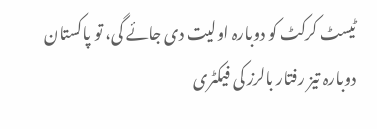ٹیسٹ کرکٹ کو دوبارہ اولیت دی جائے گی، تو پاکستان دوبارہ تیز رفتار بالرز کی فیکٹری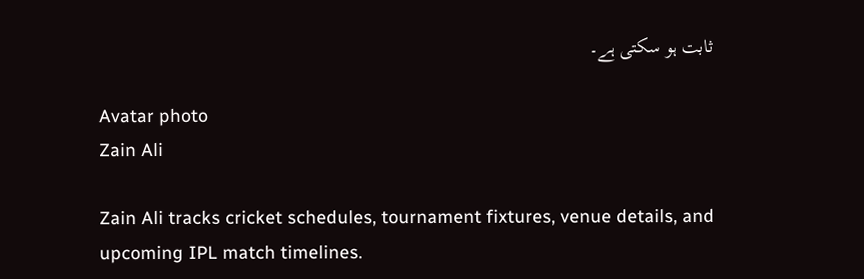ثابت ہو سکتی ہے۔

Avatar photo
Zain Ali

Zain Ali tracks cricket schedules, tournament fixtures, venue details, and upcoming IPL match timelines.